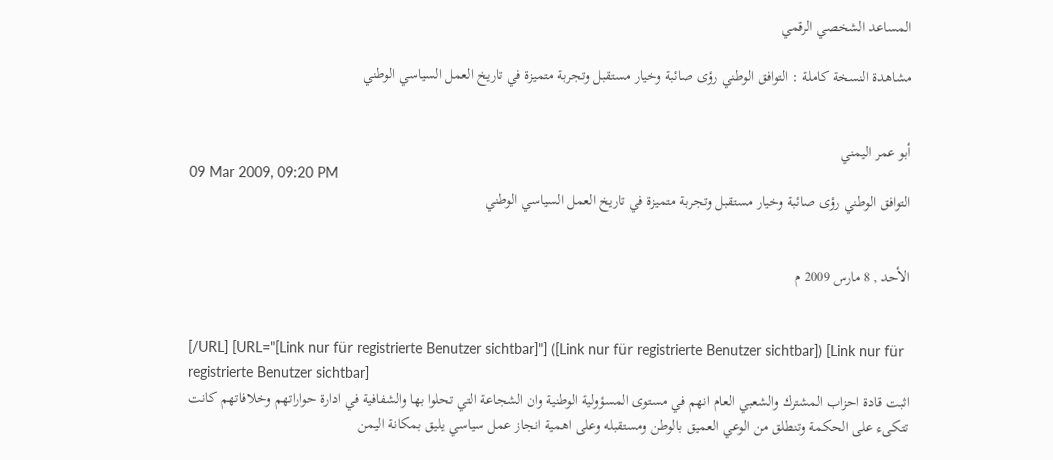المساعد الشخصي الرقمي

مشاهدة النسخة كاملة : التوافق الوطني رؤى صائبة وخيار مستقبل وتجربة متميزة في تاريخ العمل السياسي الوطني


أبو عمر اليمني
09 Mar 2009, 09:20 PM
التوافق الوطني رؤى صائبة وخيار مستقبل وتجربة متميزة في تاريخ العمل السياسي الوطني


الأحد , 8 مارس 2009 م


[/URL] [URL="[Link nur für registrierte Benutzer sichtbar]"] ([Link nur für registrierte Benutzer sichtbar]) [Link nur für registrierte Benutzer sichtbar]
اثبت قادة احزاب المشترك والشعبي العام انهم في مستوى المسؤولية الوطنية وان الشجاعة التي تحلوا بها والشفافية في ادارة حواراتهم وخلافاتهم كانت تتكىء على الحكمة وتنطلق من الوعي العميق بالوطن ومستقبله وعلى اهمية انجاز عمل سياسي يليق بمكانة اليمن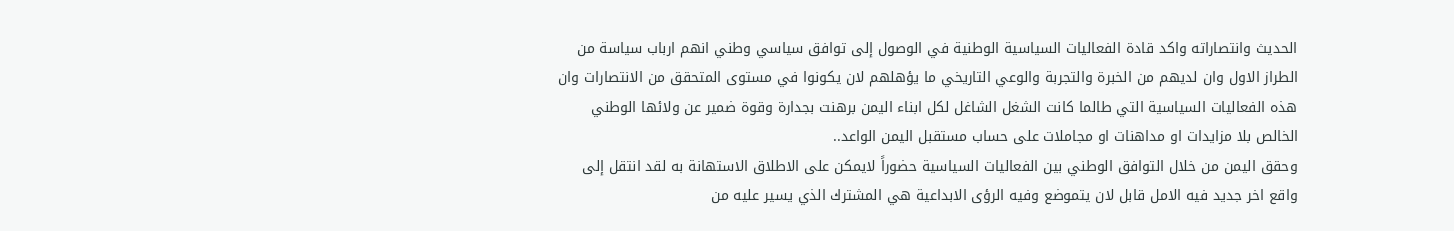الحديث وانتصاراته واكد قادة الفعاليات السياسية الوطنية في الوصول إلى توافق سياسي وطني انهم ارباب سياسة من الطراز الاول وان لديهم من الخبرة والتجربة والوعي التاريخي ما يؤهلهم لان يكونوا في مستوى المتحقق من الانتصارات وان هذه الفعاليات السياسية التي طالما كانت الشغل الشاغل لكل ابناء اليمن برهنت بجدارة وقوة ضمير عن ولائها الوطني الخالص بلا مزايدات او مداهنات او مجاملات على حساب مستقبل اليمن الواعد..
وحقق اليمن من خلال التوافق الوطني بين الفعاليات السياسية حضوراً لايمكن على الاطلاق الاستهانة به لقد انتقل إلى واقع اخر جديد فيه الامل قابل لان يتموضع وفيه الرؤى الابداعية هي المشترك الذي يسير عليه من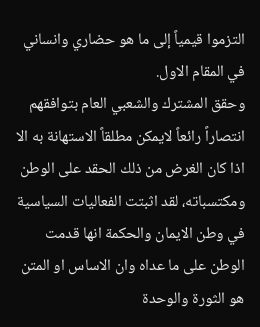التزموا قيمياً إلى ما هو حضاري وانساني في المقام الاول.
وحقق المشترك والشعبي العام بتوافقهم انتصاراً رائعاً لايمكن مطلقاً الاستهانة به الا اذا كان الغرض من ذلك الحقد على الوطن ومكتسباته، لقد اثبتت الفعاليات السياسية في وطن الايمان والحكمة انها قدمت الوطن على ما عداه وان الاساس او المتن هو الثورة والوحدة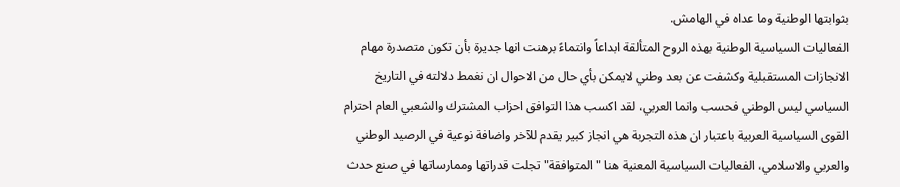بثوابتها الوطنية وما عداه في الهامش.
الفعاليات السياسية الوطنية بهذه الروح المتألقة ابداعاً وانتماءً برهنت انها جديرة بأن تكون متصدرة مهام الانجازات المستقبلية وكشفت عن بعد وطني لايمكن بأي حال من الاحوال ان نغمط دلالته في التاريخ السياسي ليس الوطني فحسب وانما العربي، لقد اكسب هذا التوافق احزاب المشترك والشعبي العام احترام القوى السياسية العربية باعتبار ان هذه التجربة هي انجاز كبير يقدم للآخر واضافة نوعية في الرصيد الوطني والعربي والاسلامي، الفعاليات السياسية المعنية هنا "المتوافقة" تجلت قدراتها وممارساتها في صنع حدث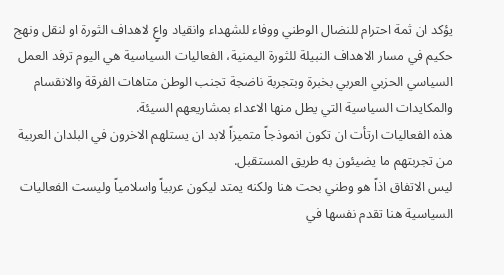يؤكد ان ثمة احترام للنضال الوطني ووفاء للشهداء وانقياد واعٍ لاهداف الثورة او لنقل ونهج حكيم في مسار الاهداف النبيلة للثورة اليمنية، الفعاليات السياسية هي اليوم ترفد العمل السياسي الحزبي العربي بخبرة وبتجربة ناضجة تجنب الوطن متاهات الفرقة والانقسام والمكايدات السياسية التي يطل منها الاعداء بمشاريعهم السيئة.
هذه الفعاليات ارتأت ان تكون انموذجاً متميزاً لابد ان يستلهم الاخرون في البلدان العربية من تجربتهم ما يضيئون به طريق المستقبل.
ليس الاتفاق اذاً هو وطني بحت هنا ولكنه يمتد ليكون عربياً واسلامياً وليست الفعاليات السياسية هنا تقدم نفسها في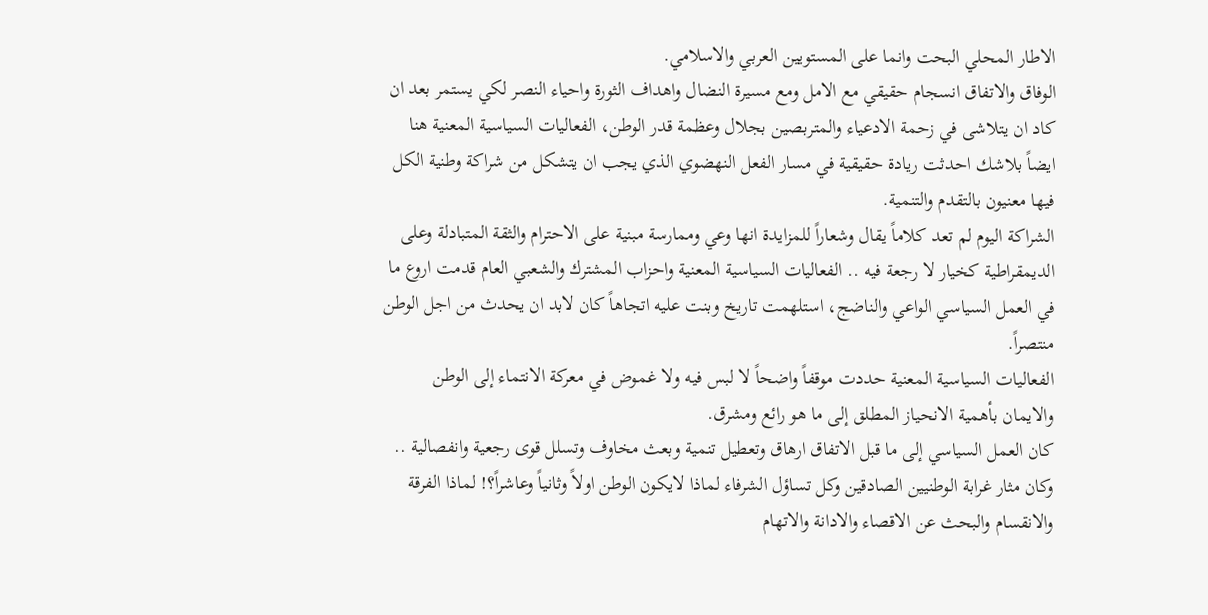الاطار المحلي البحت وانما على المستويين العربي والاسلامي.
الوفاق والاتفاق انسجام حقيقي مع الامل ومع مسيرة النضال واهداف الثورة واحياء النصر لكي يستمر بعد ان كاد ان يتلاشى في زحمة الادعياء والمتربصين بجلال وعظمة قدر الوطن، الفعاليات السياسية المعنية هنا ايضاً بلاشك احدثت ريادة حقيقية في مسار الفعل النهضوي الذي يجب ان يتشكل من شراكة وطنية الكل فيها معنيون بالتقدم والتنمية.
الشراكة اليوم لم تعد كلاماً يقال وشعاراً للمزايدة انها وعي وممارسة مبنية على الاحترام والثقة المتبادلة وعلى الديمقراطية كخيار لا رجعة فيه .. الفعاليات السياسية المعنية واحزاب المشترك والشعبي العام قدمت اروع ما في العمل السياسي الواعي والناضج، استلهمت تاريخ وبنت عليه اتجاهاً كان لابد ان يحدث من اجل الوطن منتصراً.
الفعاليات السياسية المعنية حددت موقفاً واضحاً لا لبس فيه ولا غموض في معركة الانتماء إلى الوطن والايمان بأهمية الانحياز المطلق إلى ما هو رائع ومشرق.
كان العمل السياسي إلى ما قبل الاتفاق ارهاق وتعطيل تنمية وبعث مخاوف وتسلل قوى رجعية وانفصالية .. وكان مثار غرابة الوطنيين الصادقين وكل تساؤل الشرفاء لماذا لايكون الوطن اولاً وثانياً وعاشراً؟! لماذا الفرقة والانقسام والبحث عن الاقصاء والادانة والاتهام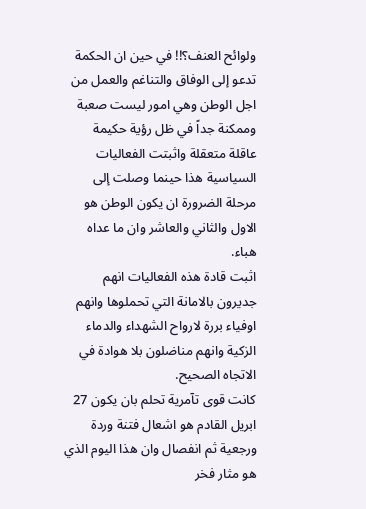ولوائح العنف؟!! في حين ان الحكمة تدعو إلى الوفاق والتناغم والعمل من اجل الوطن وهي امور ليست صعبة وممكنة جداً في ظل رؤية حكيمة عاقلة متعقلة واثبتت الفعاليات السياسية هذا حينما وصلت إلى مرحلة الضرورة ان يكون الوطن هو الاول والثاني والعاشر وان ما عداه هباء.
اثبت قادة هذه الفعاليات انهم جديرون بالامانة التي تحملوها وانهم اوفياء بررة لارواح الشهداء والدماء الزكية وانهم مناضلون بلا هوادة في الاتجاه الصحيح.
كانت قوى تآمرية تحلم بان يكون 27 ابريل القادم هو اشعال فتنة وردة ورجعية ثم انفصال وان هذا اليوم الذي هو مثار فخر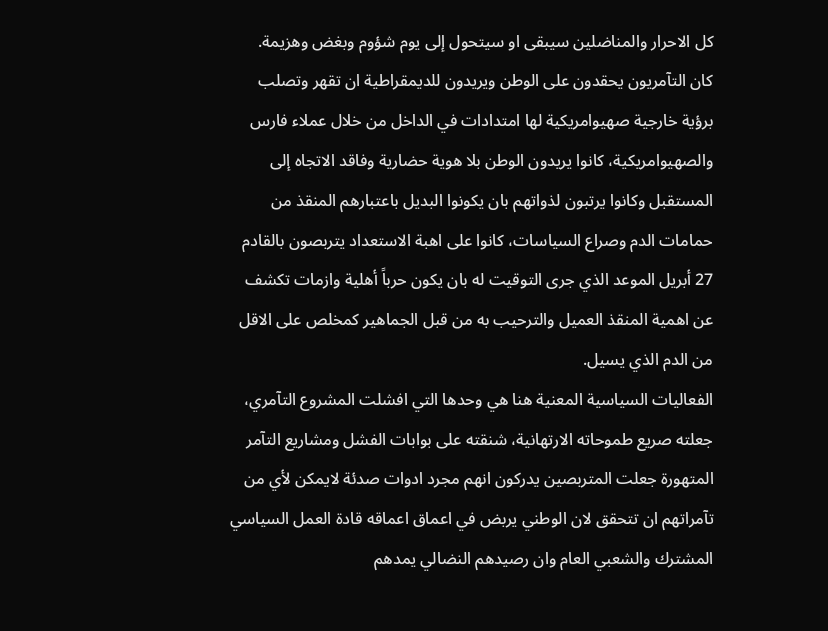كل الاحرار والمناضلين سيبقى او سيتحول إلى يوم شؤوم وبغض وهزيمة.
كان التآمريون يحقدون على الوطن ويريدون للديمقراطية ان تقهر وتصلب برؤية خارجية صهيوامريكية لها امتدادات في الداخل من خلال عملاء فارس والصهيوامريكية، كانوا يريدون الوطن بلا هوية حضارية وفاقد الاتجاه إلى المستقبل وكانوا يرتبون لذواتهم بان يكونوا البديل باعتبارهم المنقذ من حمامات الدم وصراع السياسات، كانوا على اهبة الاستعداد يتربصون بالقادم 27 أبريل الموعد الذي جرى التوقيت له بان يكون حرباً أهلية وازمات تكشف عن اهمية المنقذ العميل والترحيب به من قبل الجماهير كمخلص على الاقل من الدم الذي يسيل.
الفعاليات السياسية المعنية هنا هي وحدها التي افشلت المشروع التآمري، جعلته صريع طموحاته الارتهانية، شنقته على بوابات الفشل ومشاريع التآمر المتهورة جعلت المتربصين يدركون انهم مجرد ادوات صدئة لايمكن لأي من تآمراتهم ان تتحقق لان الوطني يربض في اعماق اعماقه قادة العمل السياسي المشترك والشعبي العام وان رصيدهم النضالي يمدهم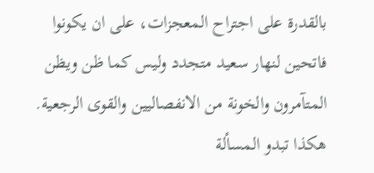بالقدرة على اجتراح المعجزات، على ان يكونوا فاتحين لنهار سعيد متجدد وليس كما ظن ويظن المتآمرون والخونة من الانفصاليين والقوى الرجعية.
هكذا تبدو المسألة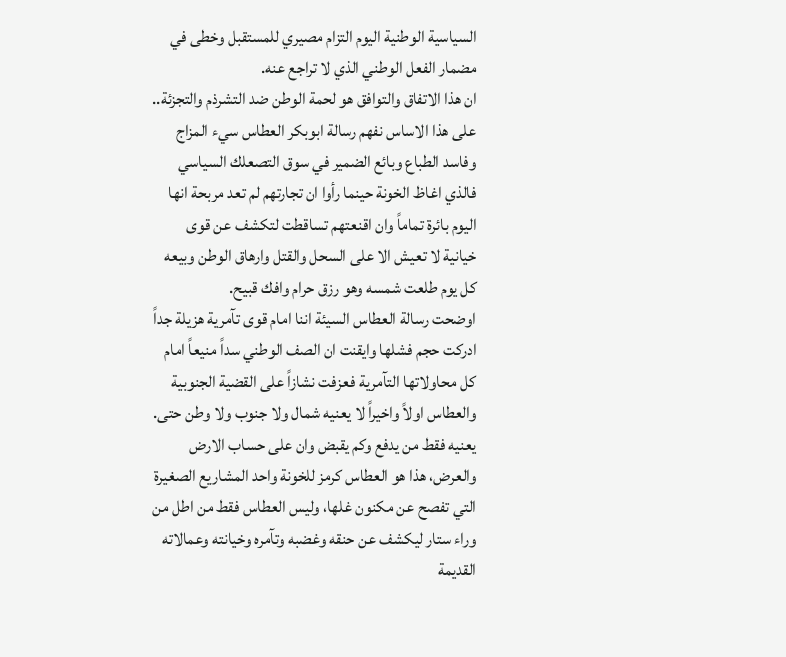السياسية الوطنية اليوم التزام مصيري للمستقبل وخطى في مضمار الفعل الوطني الذي لا تراجع عنه.
ان هذا الاتفاق والتوافق هو لحمة الوطن ضد التشرذم والتجزئة.. على هذا الاساس نفهم رسالة ابوبكر العطاس سيء المزاج وفاسد الطباع وبائع الضمير في سوق التصعلك السياسي فالذي اغاظ الخونة حينما رأوا ان تجارتهم لم تعد مربحة انها اليوم بائرة تماماً وان اقنعتهم تساقطت لتكشف عن قوى خيانية لا تعيش الا على السحل والقتل وارهاق الوطن وبيعه كل يوم طلعت شمسه وهو رزق حرام وافك قبيح.
اوضحت رسالة العطاس السيئة اننا امام قوى تآمرية هزيلة جداً ادركت حجم فشلها وايقنت ان الصف الوطني سداً منيعاً امام كل محاولاتها التآمرية فعزفت نشازاً على القضية الجنوبية والعطاس اولاً واخيراً لا يعنيه شمال ولا جنوب ولا وطن حتى. يعنيه فقط من يدفع وكم يقبض وان على حساب الارض والعرض، هذا هو العطاس كرمز للخونة واحد المشاريع الصغيرة التي تفصح عن مكنون غلها، وليس العطاس فقط من اطل من وراء ستار ليكشف عن حنقه وغضبه وتآمره وخيانته وعمالاته القديمة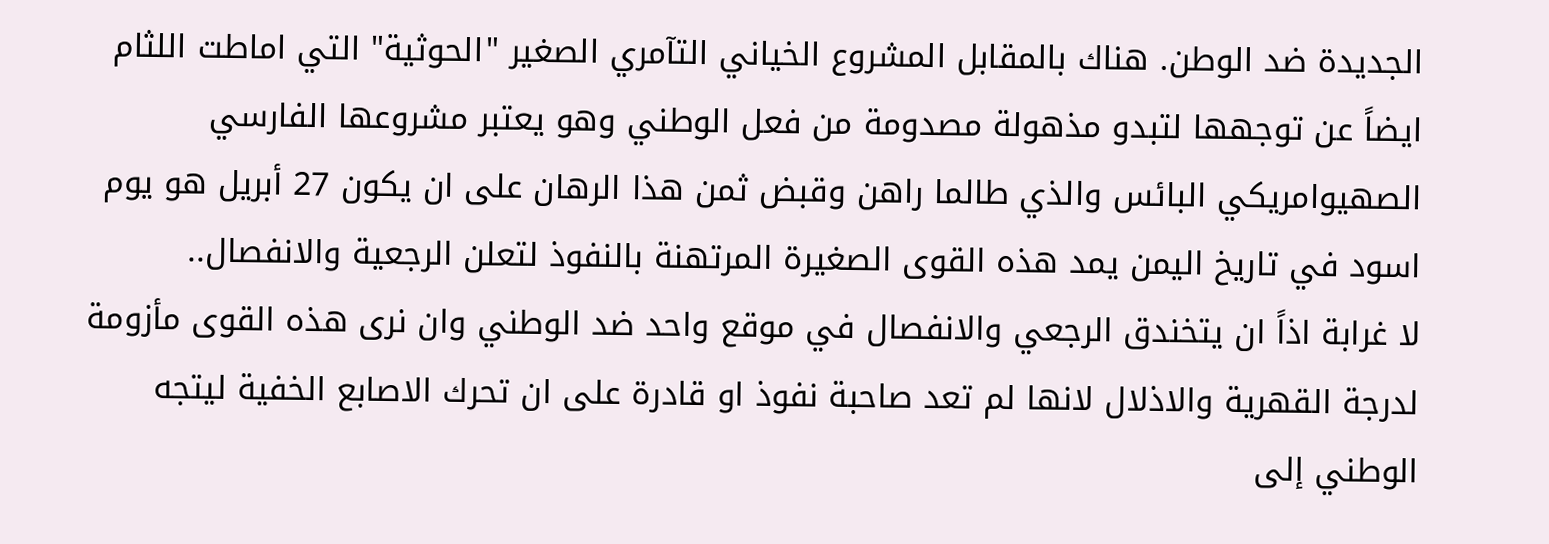الجديدة ضد الوطن. هناك بالمقابل المشروع الخياني التآمري الصغير "الحوثية" التي اماطت اللثام ايضاً عن توجهها لتبدو مذهولة مصدومة من فعل الوطني وهو يعتبر مشروعها الفارسي الصهيوامريكي البائس والذي طالما راهن وقبض ثمن هذا الرهان على ان يكون 27 أبريل هو يوم اسود في تاريخ اليمن يمد هذه القوى الصغيرة المرتهنة بالنفوذ لتعلن الرجعية والانفصال..
لا غرابة اذاً ان يتخندق الرجعي والانفصال في موقع واحد ضد الوطني وان نرى هذه القوى مأزومة لدرجة القهرية والاذلال لانها لم تعد صاحبة نفوذ او قادرة على ان تحرك الاصابع الخفية ليتجه الوطني إلى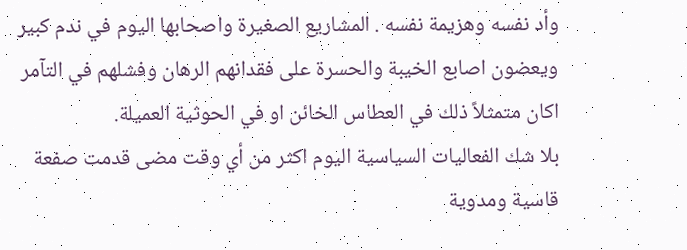وأد نفسه وهزيمة نفسه . المشاريع الصغيرة واصحابها اليوم في ندم كبير ويعضون اصابع الخيبة والحسرة على فقدانهم الرهان وفشلهم في التآمر اكان متمثلاً ذلك في العطاس الخائن او في الحوثية العميلة.
بلا شك الفعاليات السياسية اليوم اكثر من أي وقت مضى قدمت صفعة قاسية ومدوية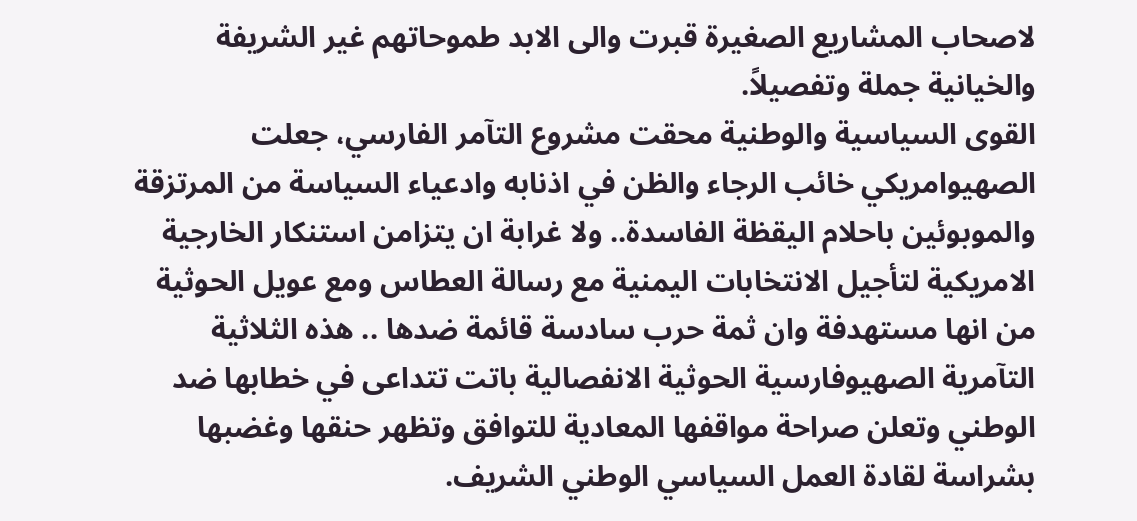لاصحاب المشاريع الصغيرة قبرت والى الابد طموحاتهم غير الشريفة والخيانية جملة وتفصيلاً.
القوى السياسية والوطنية محقت مشروع التآمر الفارسي، جعلت الصهيوامريكي خائب الرجاء والظن في اذنابه وادعياء السياسة من المرتزقة والموبوئين باحلام اليقظة الفاسدة.. ولا غرابة ان يتزامن استنكار الخارجية الامريكية لتأجيل الانتخابات اليمنية مع رسالة العطاس ومع عويل الحوثية من انها مستهدفة وان ثمة حرب سادسة قائمة ضدها .. هذه الثلاثية التآمرية الصهيوفارسية الحوثية الانفصالية باتت تتداعى في خطابها ضد الوطني وتعلن صراحة مواقفها المعادية للتوافق وتظهر حنقها وغضبها بشراسة لقادة العمل السياسي الوطني الشريف.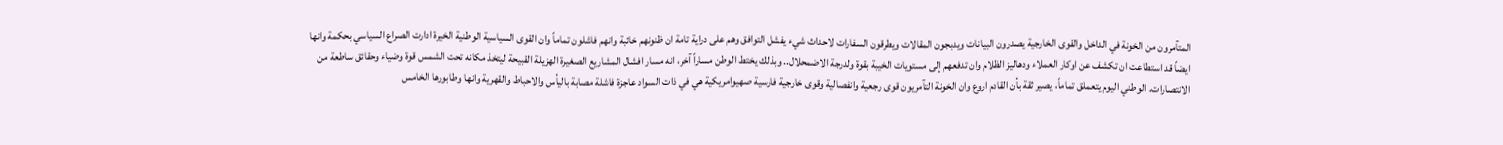المتآمرون من الخونة في الداخل والقوى الخارجية يصدرون البيانات ويدبجون المقالات ويطرقون السفارات لاحداث شيء يفشل التوافق وهم على دراية تامة ان ظنونهم خائبة وانهم فاشلون تماماً وان القوى السياسية الوطنية الخيرة ادارت الصراع السياسي بحكمة وانها ايضاً قد استطاعت ان تكشف عن اوكار العملاء ودهاليز الظلام وان تدفعهم إلى مستويات الخيبة بقوة ولدرجة الاضمحلال.. وبذلك يختط الوطن مساراً آخر، انه مسار افشال المشاريع الصغيرة الهزيلة القبيحة ليتخذ مكانه تحت الشمس قوة وضياء وحقائق ساطعة من الانتصارات. الوطني اليوم يتعملق تماماً، يصير ثقة بأن القادم اروع وان الخونة التآمريون قوى رجعية وانفصالية وقوى خارجية فارسية صهيوامريكية هي في ذات السواد عاجزة فاشلة مصابة باليأس والاحباط والقهرية وانها وطابورها الخامس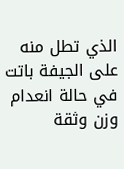الذي تطل منه على الجيفة باتت في حالة انعدام وزن وثقة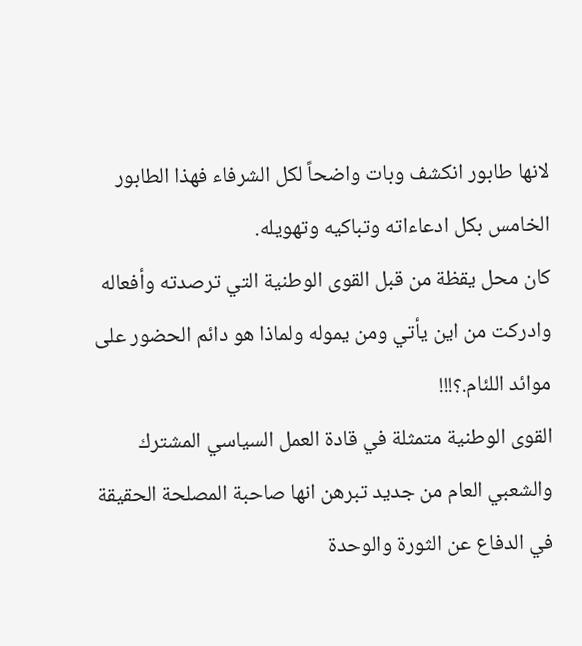لانها طابور انكشف وبات واضحاً لكل الشرفاء فهذا الطابور الخامس بكل ادعاءاته وتباكيه وتهويله.
كان محل يقظة من قبل القوى الوطنية التي ترصدته وأفعاله وادركت من اين يأتي ومن يموله ولماذا هو دائم الحضور على موائد اللئام.؟!!!
القوى الوطنية متمثلة في قادة العمل السياسي المشترك والشعبي العام من جديد تبرهن انها صاحبة المصلحة الحقيقة في الدفاع عن الثورة والوحدة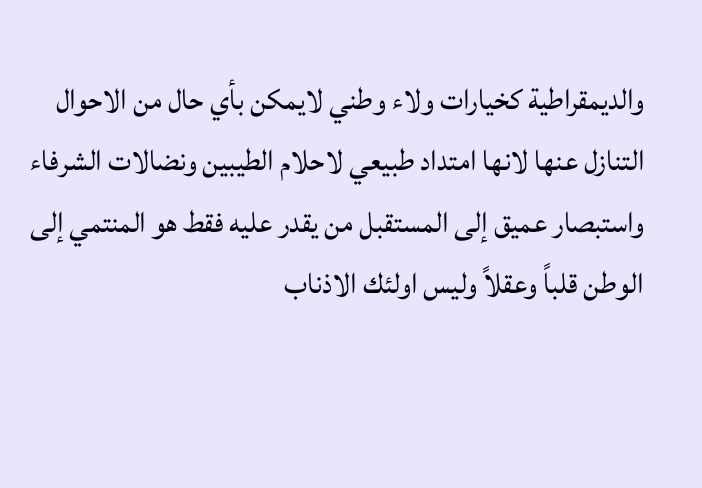والديمقراطية كخيارات ولاء وطني لايمكن بأي حال من الاحوال التنازل عنها لانها امتداد طبيعي لاحلام الطيبين ونضالات الشرفاء واستبصار عميق إلى المستقبل من يقدر عليه فقط هو المنتمي إلى الوطن قلباً وعقلاً وليس اولئك الاذناب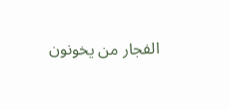الفجار من يخونون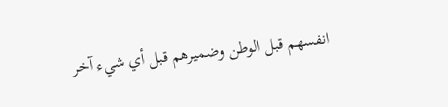انفسهم قبل الوطن وضميرهم قبل أي شيء آخر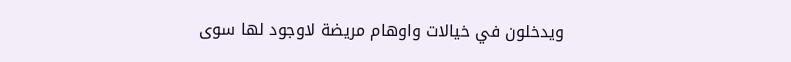ويدخلون في خيالات واوهام مريضة لاوجود لها سوى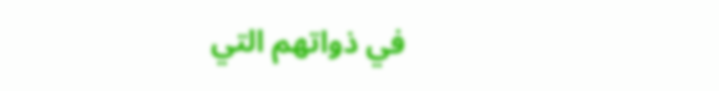في ذواتهم التي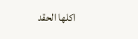اكلها الحقد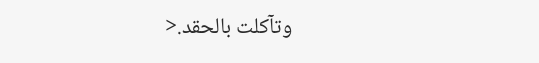وتآكلت بالحقد.<